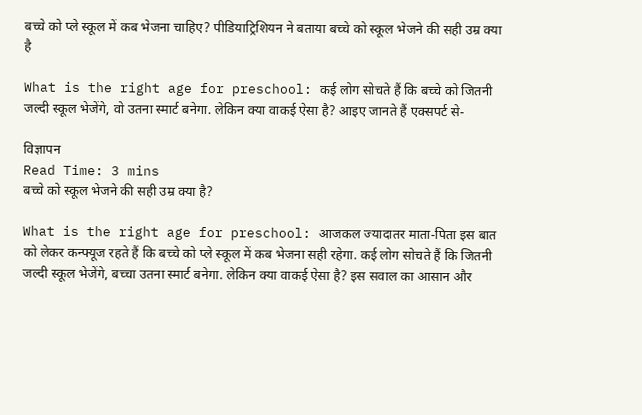बच्चे को प्ले स्कूल में कब भेजना चाहिए? पीडियाट्रिशियन ने बताया बच्चे को स्कूल भेजने की सही उम्र क्या है

What is the right age for preschool: कई लोग सोचते हैं कि बच्चे को जितनी जल्दी स्कूल भेजेंगे, वो उतना स्मार्ट बनेगा. लेकिन क्या वाकई ऐसा है? आइए जानते हैं एक्सपर्ट से-

विज्ञापन
Read Time: 3 mins
बच्चे को स्कूल भेजने की सही उम्र क्या है?

What is the right age for preschool: आजकल ज्यादातर माता-पिता इस बात को लेकर कन्फ्यूज रहते हैं कि बच्चे को प्ले स्कूल में कब भेजना सही रहेगा. कई लोग सोचते हैं कि जितनी जल्दी स्कूल भेजेंगे, बच्चा उतना स्मार्ट बनेगा. लेकिन क्या वाकई ऐसा है? इस सवाल का आसान और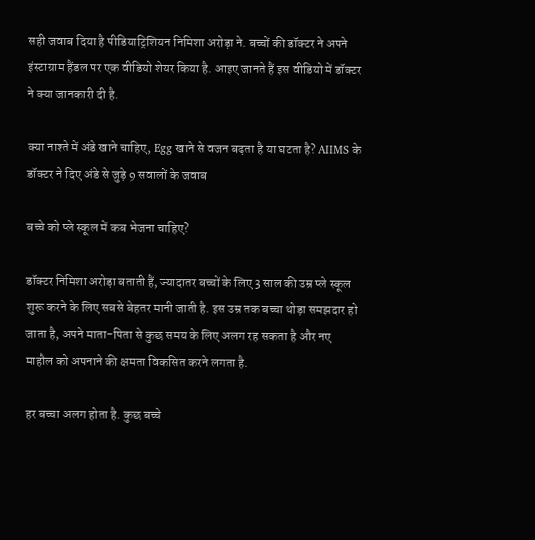सही जवाब दिया है पीडियाट्रिशियन निमिशा अरोड़ा ने. बच्चों की डॉक्टर ने अपने इंस्टाग्राम हैंडल पर एक वीडियो शेयर किया है. आइए जानते हैं इस वीडियो में डॉक्टर ने क्या जानकारी दी है.

क्या नाश्ते में अंडे खाने चाहिए, Egg खाने से वजन बढ़ता है या घटता है? AIIMS के डॉक्टर ने दिए अंडे से जुड़े 9 सवालों के जवाब

बच्चे को प्ले स्कूल में कब भेजना चाहिए?

डॉक्टर निमिशा अरोड़ा बताती हैं, ज्यादातर बच्चों के लिए 3 साल की उम्र प्ले स्कूल शुरू करने के लिए सबसे बेहतर मानी जाती है. इस उम्र तक बच्चा थोड़ा समझदार हो जाता है, अपने माता-पिता से कुछ समय के लिए अलग रह सकता है और नए माहौल को अपनाने की क्षमता विकसित करने लगता है.

हर बच्चा अलग होता है. कुछ बच्चे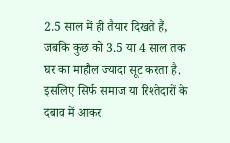2.5 साल में ही तैयार दिखते हैं, जबकि कुछ को 3.5 या 4 साल तक घर का माहौल ज्यादा सूट करता है. इसलिए सिर्फ समाज या रिश्तेदारों के दबाव में आकर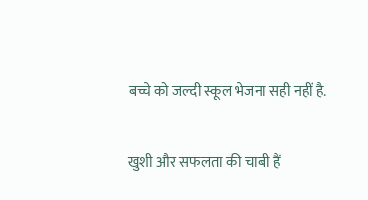बच्चे को जल्दी स्कूल भेजना सही नहीं है.

खुशी और सफलता की चाबी हैं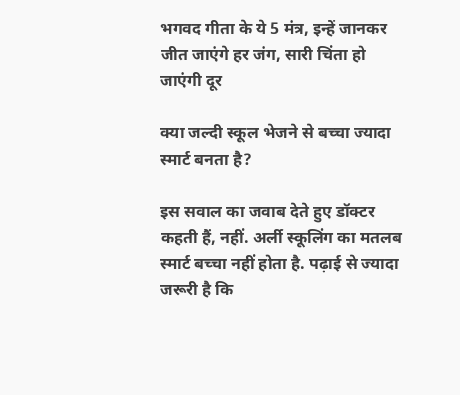भगवद गीता के ये 5 मंत्र, इन्हें जानकर जीत जाएंगे हर जंग, सारी चिंता हो जाएंगी दूर

क्या जल्दी स्कूल भेजने से बच्चा ज्यादा स्मार्ट बनता है?

इस सवाल का जवाब देते हुए डॉक्टर कहती हैं, नहीं. अर्ली स्कूलिंग का मतलब स्मार्ट बच्चा नहीं होता है. पढ़ाई से ज्यादा जरूरी है कि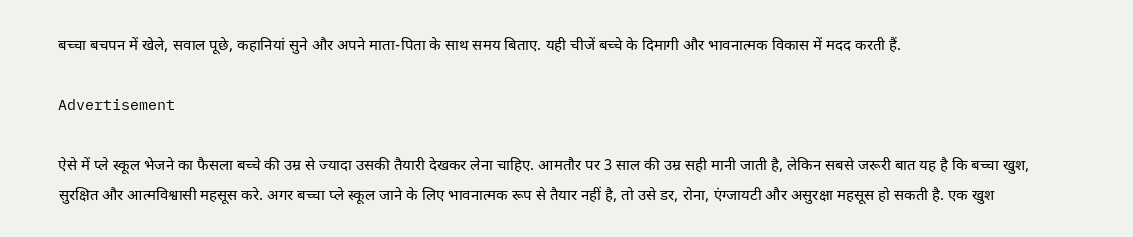बच्चा बचपन में खेले, सवाल पूछे, कहानियां सुने और अपने माता-पिता के साथ समय बिताए. यही चीजें बच्चे के दिमागी और भावनात्मक विकास में मदद करती हैं.

Advertisement

ऐसे में प्ले स्कूल भेजने का फैसला बच्चे की उम्र से ज्यादा उसकी तैयारी देखकर लेना चाहिए. आमतौर पर 3 साल की उम्र सही मानी जाती है, लेकिन सबसे जरूरी बात यह है कि बच्चा खुश, सुरक्षित और आत्मविश्वासी महसूस करे. अगर बच्चा प्ले स्कूल जाने के लिए भावनात्मक रूप से तैयार नहीं है, तो उसे डर, रोना, एंग्जायटी और असुरक्षा महसूस हो सकती है. एक खुश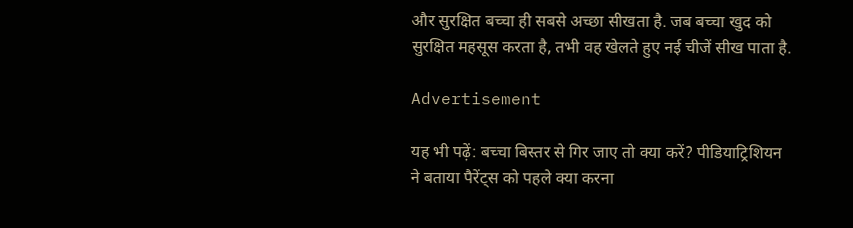और सुरक्षित बच्चा ही सबसे अच्छा सीखता है. जब बच्चा खुद को सुरक्षित महसूस करता है, तभी वह खेलते हुए नई चीजें सीख पाता है.

Advertisement

यह भी पढ़ें: बच्चा बिस्तर से गिर जाए तो क्या करें? पीडियाट्रिशियन ने बताया पैरेंट्स को पहले क्या करना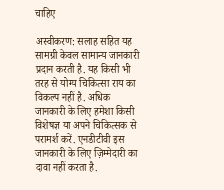चाहिए

अस्वीकरण: सलाह सहित यह सामग्री केवल सामान्य जानकारी प्रदान करती है. यह किसी भी तरह से योग्य चिकित्सा राय का विकल्प नहीं है. अधिक जानकारी के लिए हमेशा किसी विशेषज्ञ या अपने चिकित्सक से परामर्श करें. एनडीटीवी इस जानकारी के लिए ज़िम्मेदारी का दावा नहीं करता है.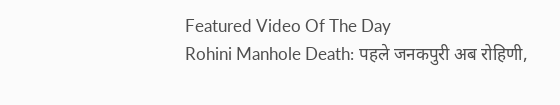Featured Video Of The Day
Rohini Manhole Death: पहले जनकपुरी अब रोहिणी,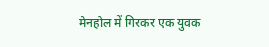मेनहोल में गिरकर एक युवक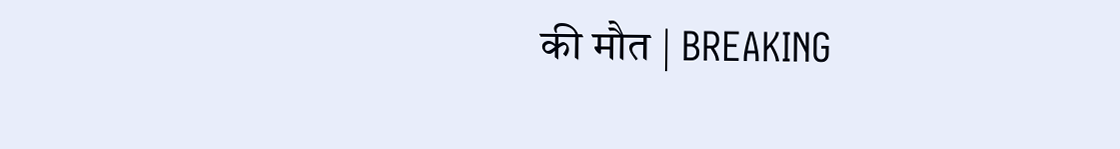की मौत | BREAKING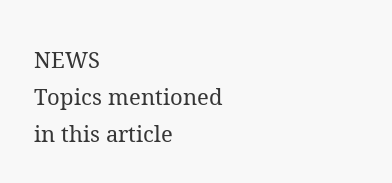NEWS
Topics mentioned in this article